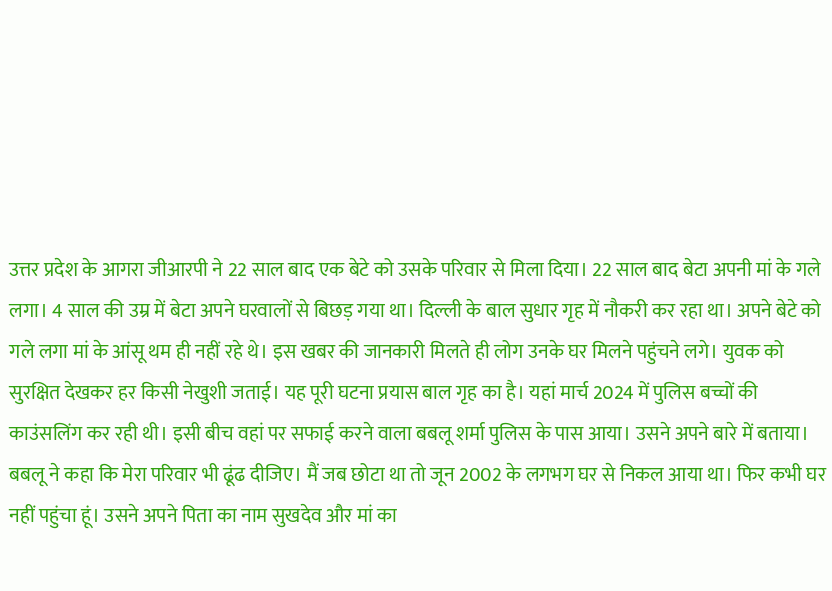उत्तर प्रदेश के आगरा जीआरपी ने 22 साल बाद एक बेटे को उसके परिवार से मिला दिया। 22 साल बाद बेटा अपनी मां के गले लगा। 4 साल की उम्र में बेटा अपने घरवालों से बिछड़ गया था। दिल्ली के बाल सुधार गृह में नौकरी कर रहा था। अपने बेटे को गले लगा मां के आंसू थम ही नहीं रहे थे। इस खबर की जानकारी मिलते ही लोग उनके घर मिलने पहुंचने लगे। युवक को सुरक्षित देखकर हर किसी नेखुशी जताई। यह पूरी घटना प्रयास बाल गृह का है। यहां मार्च 2024 में पुलिस बच्चों की काउंसलिंग कर रही थी। इसी बीच वहां पर सफाई करने वाला बबलू शर्मा पुलिस के पास आया। उसने अपने बारे में बताया।
बबलू ने कहा कि मेरा परिवार भी ढूंढ दीजिए। मैं जब छोटा था तो जून 2002 के लगभग घर से निकल आया था। फिर कभी घर नहीं पहुंचा हूं। उसने अपने पिता का नाम सुखदेव और मां का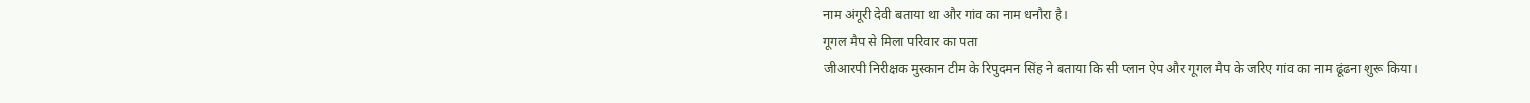नाम अंगूरी देवी बताया था और गांव का नाम धनौरा है।
गूगल मैप से मिला परिवार का पता
जीआरपी निरीक्षक मुस्कान टीम के रिपुदमन सिंह ने बताया कि सी प्लान ऐप और गूगल मैप के जरिए गांव का नाम ढूंढना शुरू किया।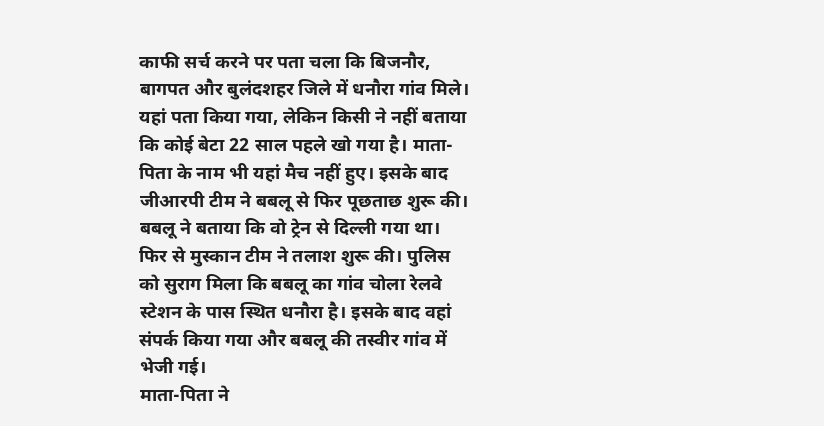काफी सर्च करने पर पता चला कि बिजनौर, बागपत और बुलंदशहर जिले में धनौरा गांव मिले। यहां पता किया गया, लेकिन किसी ने नहीं बताया कि कोई बेटा 22 साल पहले खो गया है। माता-पिता के नाम भी यहां मैच नहीं हुए। इसके बाद जीआरपी टीम ने बबलू से फिर पूछताछ शुरू की। बबलू ने बताया कि वो ट्रेन से दिल्ली गया था। फिर से मुस्कान टीम ने तलाश शुरू की। पुलिस को सुराग मिला कि बबलू का गांव चोला रेलवे स्टेशन के पास स्थित धनौरा है। इसके बाद वहां संपर्क किया गया और बबलू की तस्वीर गांव में भेजी गई।
माता-पिता ने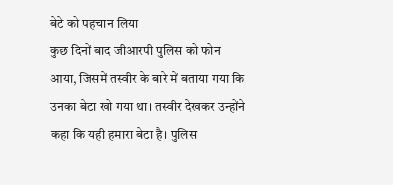बेटे को पहचान लिया
कुछ दिनों बाद जीआरपी पुलिस को फोन आया, जिसमें तस्वीर के बारे में बताया गया कि उनका बेटा खो गया था। तस्वीर देखकर उन्होंने कहा कि यही हमारा बेटा है। पुलिस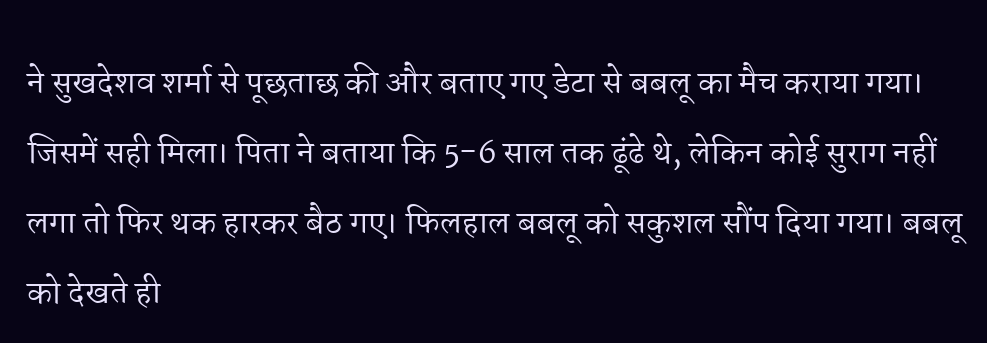ने सुखदेशव शर्मा से पूछताछ की और बताए गए डेटा से बबलू का मैच कराया गया। जिसमें सही मिला। पिता ने बताया कि 5-6 साल तक ढूंढे थे, लेकिन कोई सुराग नहीं लगा तो फिर थक हारकर बैठ गए। फिलहाल बबलू को सकुशल सौंप दिया गया। बबलू को देखते ही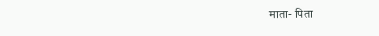माता- पिता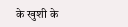के खुशी के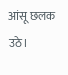आंसू छलक उठे।